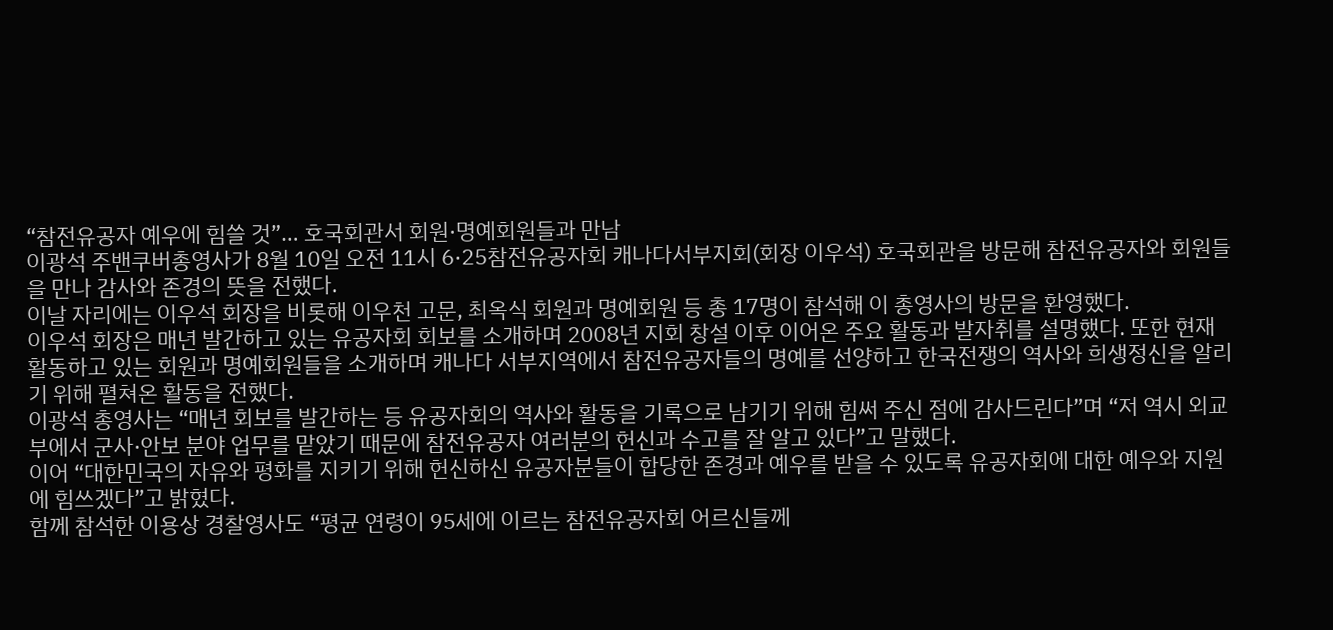“참전유공자 예우에 힘쓸 것”… 호국회관서 회원·명예회원들과 만남
이광석 주밴쿠버총영사가 8월 10일 오전 11시 6·25참전유공자회 캐나다서부지회(회장 이우석) 호국회관을 방문해 참전유공자와 회원들을 만나 감사와 존경의 뜻을 전했다.
이날 자리에는 이우석 회장을 비롯해 이우천 고문, 최옥식 회원과 명예회원 등 총 17명이 참석해 이 총영사의 방문을 환영했다.
이우석 회장은 매년 발간하고 있는 유공자회 회보를 소개하며 2008년 지회 창설 이후 이어온 주요 활동과 발자취를 설명했다. 또한 현재 활동하고 있는 회원과 명예회원들을 소개하며 캐나다 서부지역에서 참전유공자들의 명예를 선양하고 한국전쟁의 역사와 희생정신을 알리기 위해 펼쳐온 활동을 전했다.
이광석 총영사는 “매년 회보를 발간하는 등 유공자회의 역사와 활동을 기록으로 남기기 위해 힘써 주신 점에 감사드린다”며 “저 역시 외교부에서 군사·안보 분야 업무를 맡았기 때문에 참전유공자 여러분의 헌신과 수고를 잘 알고 있다”고 말했다.
이어 “대한민국의 자유와 평화를 지키기 위해 헌신하신 유공자분들이 합당한 존경과 예우를 받을 수 있도록 유공자회에 대한 예우와 지원에 힘쓰겠다”고 밝혔다.
함께 참석한 이용상 경찰영사도 “평균 연령이 95세에 이르는 참전유공자회 어르신들께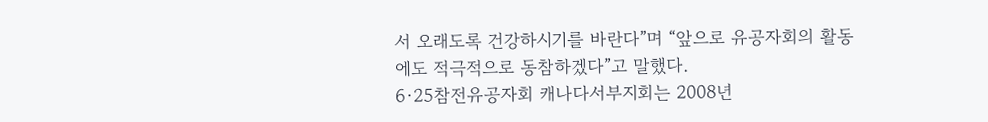서 오래도록 건강하시기를 바란다”며 “앞으로 유공자회의 활동에도 적극적으로 동참하겠다”고 말했다.
6·25참전유공자회 캐나다서부지회는 2008년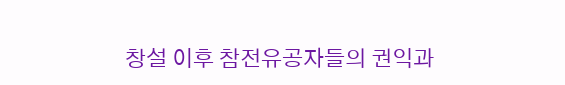창설 이후 참전유공자들의 권익과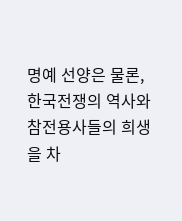명예 선양은 물론, 한국전쟁의 역사와 참전용사들의 희생을 차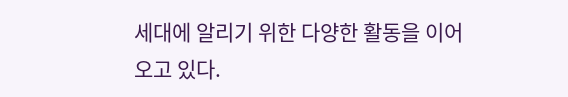세대에 알리기 위한 다양한 활동을 이어오고 있다.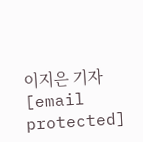이지은 기자 [email protected]